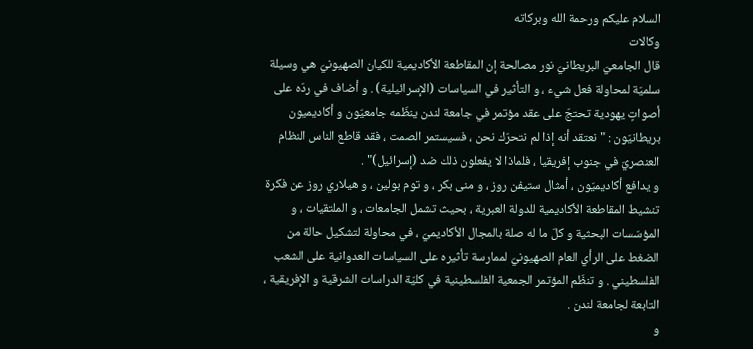السلام عليكم ورحمة الله وبركاته
وكالات
قال الجامعيّ البريطانيّ نور مصالحة إن المقاطعة الأكاديمية للكيان الصهيونيّ هي وسيلة سلميّة لمحاولة فعل شيء ، و التأثير في السياسات (الإسرائيلية) . و أضاف في ردّه على أصواتٍ يهودية تحتجّ على عقد مؤتمر في جامعة لندن ينظّمه جامعيّون و أكاديميون بريطانيّون : "نعتقد أنه إذا لم نتحرّك نحن ، فسيستمر الصمت ، فقد قاطع الناس النظام العنصريّ في جنوب إفريقيا ، فلماذا لا يفعلون ذلك ضد (إسرائيل)" .
و يدافع أكاديميّون ، أمثال ستيفن روز ، و منى بكر ، و توم بولين ، و هيلاري روز عن فكرة تنشيط المقاطعة الأكاديمية للدولة العبرية ، بحيث تشمل الجامعات ، و الملتقيات ، و المؤسّسات البحثية و كلّ ما له صلة بالمجال الأكاديميّ ، في محاولة لتشكيل حالة من الضغط على الرأي العام الصهيونيّ لممارسة تأثيره على السياسات العدوانية على الشعب الفلسطيني . و تنظّم المؤتمر الجمعية الفلسطينية في كليّة الدراسات الشرقية و الإفريقية ، التابعة لجامعة لندن .
و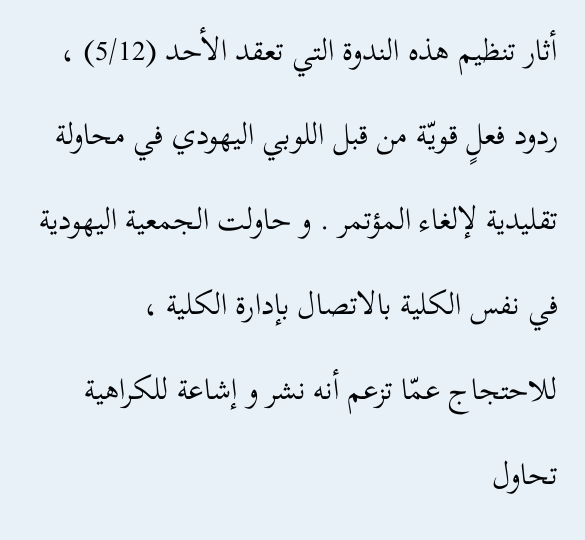أثار تنظيم هذه الندوة التي تعقد الأحد (5/12) ، ردود فعلٍ قويّة من قبل اللوبي اليهودي في محاولة تقليدية لإلغاء المؤتمر . و حاولت الجمعية اليهودية في نفس الكلية بالاتصال بإدارة الكلية ، للاحتجاج عمّا تزعم أنه نشر و إشاعة للكراهية تحاول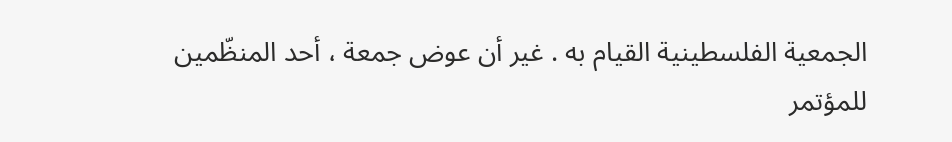الجمعية الفلسطينية القيام به . غير أن عوض جمعة ، أحد المنظّمين للمؤتمر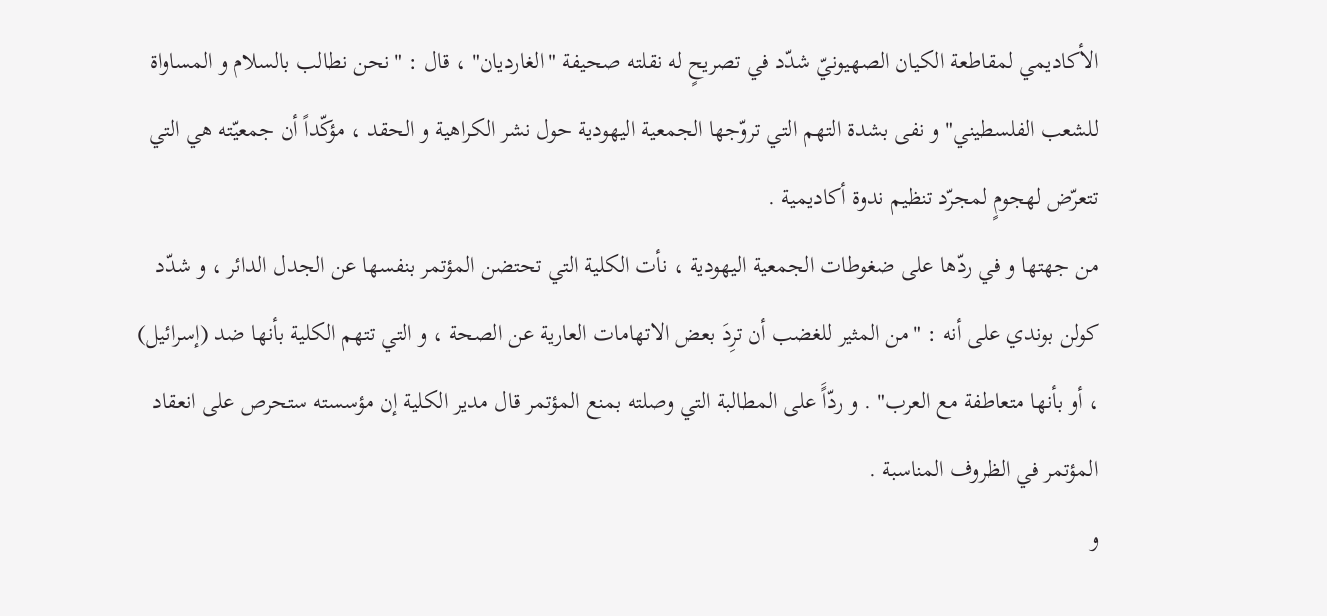الأكاديمي لمقاطعة الكيان الصهيونيّ شدّد في تصريحٍ له نقلته صحيفة "الغارديان" ، قال : "نحن نطالب بالسلام و المساواة للشعب الفلسطيني" و نفى بشدة التهم التي تروّجها الجمعية اليهودية حول نشر الكراهية و الحقد ، مؤكّداً أن جمعيّته هي التي تتعرّض لهجومٍ لمجرّد تنظيم ندوة أكاديمية .
من جهتها و في ردّها على ضغوطات الجمعية اليهودية ، نأت الكلية التي تحتضن المؤتمر بنفسها عن الجدل الدائر ، و شدّد كولن بوندي على أنه : "من المثير للغضب أن ترِدَ بعض الاتهامات العارية عن الصحة ، و التي تتهم الكلية بأنها ضد (إسرائيل) ، أو بأنها متعاطفة مع العرب" . و ردّاًَ على المطالبة التي وصلته بمنع المؤتمر قال مدير الكلية إن مؤسسته ستحرص على انعقاد المؤتمر في الظروف المناسبة .
و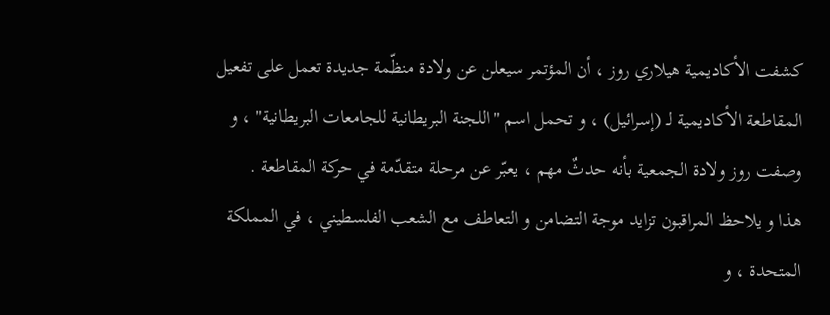كشفت الأكاديمية هيلاري روز ، أن المؤتمر سيعلن عن ولادة منظّمة جديدة تعمل على تفعيل المقاطعة الأكاديمية لـ (إسرائيل) ، و تحمل اسم "اللجنة البريطانية للجامعات البريطانية" ، و وصفت روز ولادة الجمعية بأنه حدثٌ مهم ، يعبّر عن مرحلة متقدّمة في حركة المقاطعة .
هذا و يلاحظ المراقبون تزايد موجة التضامن و التعاطف مع الشعب الفلسطيني ، في المملكة المتحدة ، و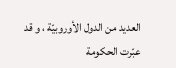العديد من الدول الأوروبيّة ، و قد عبّرت الحكومة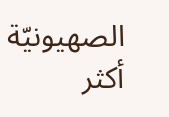الصهيونيّة أكثر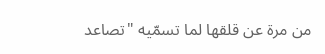من مرة عن قلقها لما تسمّيه "تصاعد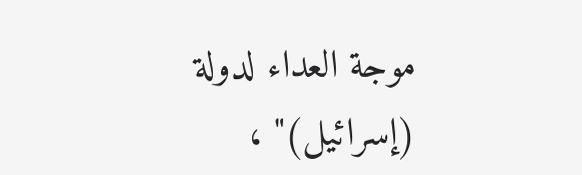موجة العداء لدولة (إسرائيل)" ،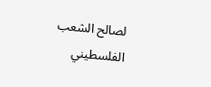لصالح الشعب الفلسطيني